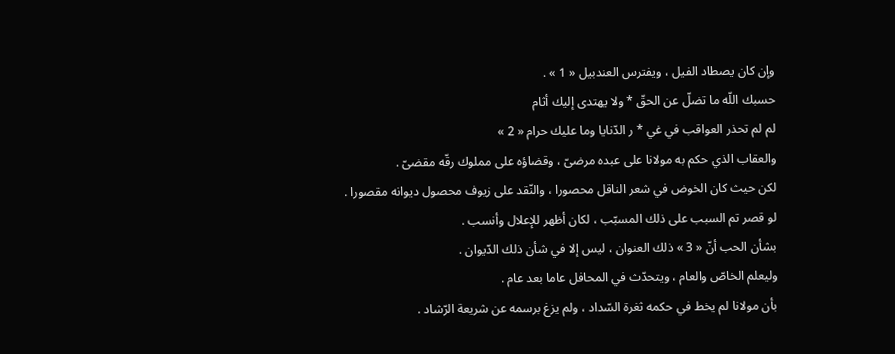وإن كان يصطاد الفيل ، ويفترس العندبيل « 1 » .
حسبك اللّه ما تضلّ عن الحقّ * ولا يهتدى إليك أثام
لم لم تحذر العواقب في غي * ر الدّنايا وما عليك حرام « 2 »
والعقاب الذي حكم به مولانا على عبده مرضىّ ، وقضاؤه على مملوك رقّه مقضىّ .
لكن حيث كان الخوض في شعر الناقل محصورا ، والنّقد على زيوف محصول ديوانه مقصورا .
لو قصر تم السبب على ذلك المسبّب ، لكان أظهر للإعلال وأنسب .
بشأن الحب أنّ « 3 » ذلك العنوان ، ليس إلا في شأن ذلك الدّيوان .
وليعلم الخاصّ والعام ، ويتحدّث في المحافل عاما بعد عام .
بأن مولانا لم يخط في حكمه ثغرة السّداد ، ولم يزغ برسمه عن شريعة الرّشاد .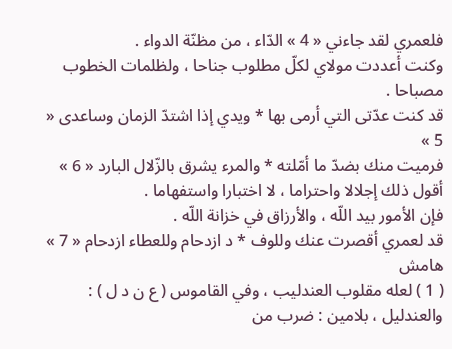فلعمري لقد جاءني « 4 » الدّاء ، من مظنّة الدواء .
وكنت أعددت مولاي لكلّ مطلوب جناحا ، ولظلمات الخطوب مصباحا .
قد كنت عدّتى التي أرمى بها * ويدي إذا اشتدّ الزمان وساعدى « 5 »
فرميت منك بضدّ ما أمّلته * والمرء يشرق بالزّلال البارد « 6 »
أقول ذلك إجلالا واحتراما ، لا اختبارا واستفهاما .
فإن الأمور بيد اللّه ، والأرزاق في خزانة اللّه .
قد لعمري أقصرت عنك وللوف * د ازدحام وللعطاء ازدحام « 7 »
هامش
( 1 ) لعله مقلوب العندليب ، وفي القاموس ( ع ن د ل ) : والعندليل ، بلامين : ضرب من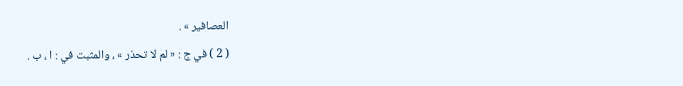العصافير » .
( 2 ) في ج : « لم لا تحذر » ، والمثبت في : ا ، ب .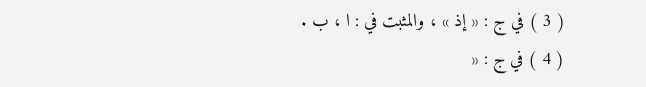( 3 ) في ج : « إذ » ، والمثبت في : ا ، ب .
( 4 ) في ج : «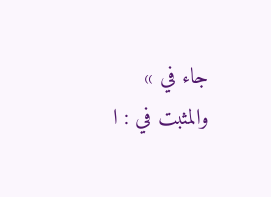جاء في » والمثبت في : ا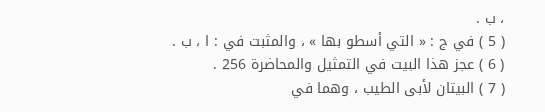، ب .
( 5 ) في ج : « التي أسطو بها » ، والمثبت في : ا ، ب .
( 6 ) عجز هذا البيت في التمثيل والمحاضرة 256 .
( 7 ) البيتان لأبى الطيب ، وهما في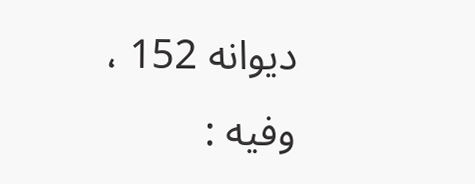ديوانه 152 ، وفيه :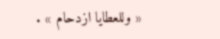« وللعطايا ازدحام » .